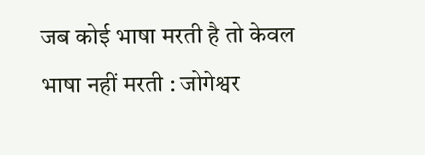जब कोई भाषा मरती है तो केवल भाषा नहीं मरती : जोगेश्वर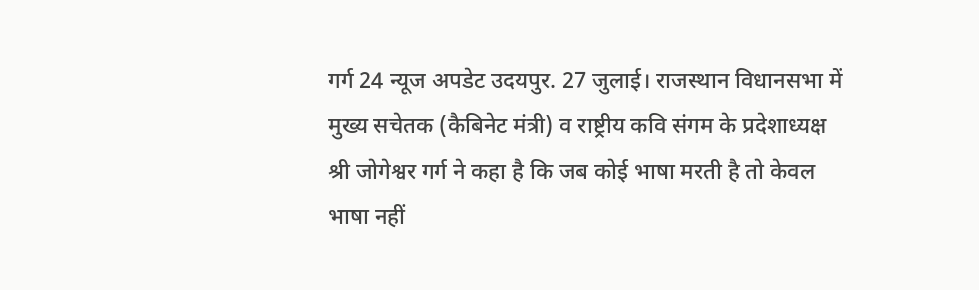गर्ग 24 न्यूज अपडेट उदयपुर. 27 जुलाई। राजस्थान विधानसभा में मुख्य सचेतक (कैबिनेट मंत्री) व राष्ट्रीय कवि संगम के प्रदेशाध्यक्ष श्री जोगेश्वर गर्ग ने कहा है कि जब कोई भाषा मरती है तो केवल भाषा नहीं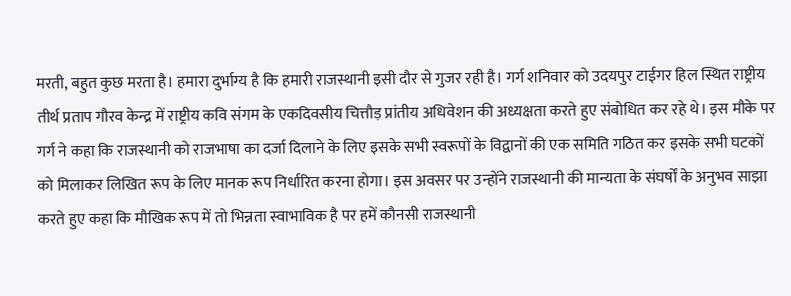मरती, बहुत कुछ मरता है। हमारा दुर्भाग्य है कि हमारी राजस्थानी इसी दौर से गुजर रही है। गर्ग शनिवार को उदयपुर टाईगर हिल स्थित राष्ट्रीय तीर्थ प्रताप गौरव केन्द्र में राष्ट्रीय कवि संगम के एकदिवसीय चित्तौड़ प्रांतीय अधिवेशन की अध्यक्षता करते हुए संबोधित कर रहे थे। इस मौके पर गर्ग ने कहा कि राजस्थानी को राजभाषा का दर्जा दिलाने के लिए इसके सभी स्वरूपों के विद्वानों की एक समिति गठित कर इसके सभी घटकों को मिलाकर लिखित रूप के लिए मानक रूप निर्धारित करना होगा। इस अवसर पर उन्होंने राजस्थानी की मान्यता के संघर्षों के अनुभव साझा करते हुए कहा कि मौखिक रूप में तो भिन्नता स्वाभाविक है पर हमें कौनसी राजस्थानी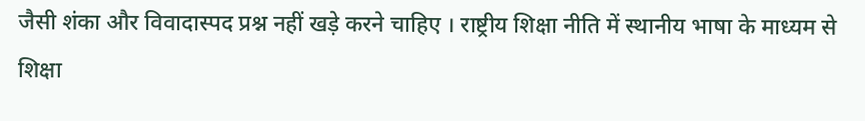जैसी शंका और विवादास्पद प्रश्न नहीं खड़े करने चाहिए । राष्ट्रीय शिक्षा नीति में स्थानीय भाषा के माध्यम से शिक्षा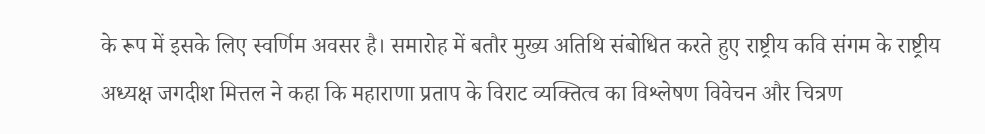के रूप में इसके लिए स्वर्णिम अवसर है। समारोह में बतौर मुख्य अतिथि संबोधित करते हुए राष्ट्रीय कवि संगम के राष्ट्रीय अध्यक्ष जगदीश मित्तल ने कहा कि महाराणा प्रताप के विराट व्यक्तित्व का विश्लेषण विवेचन और चित्रण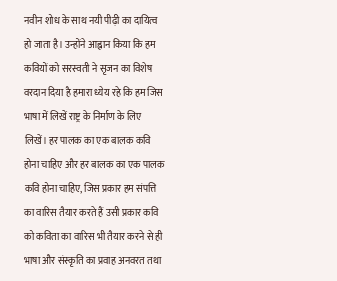नवीन शोध के साथ नयी पीढ़ी का दायित्व हो जाता है। उन्होंने आह्वान किया कि हम कवियों को सरस्वती ने सृजन का विशेष वरदान दिया है हमारा ध्येय रहे कि हम जिस भाषा में लिखें राष्ट्र के निर्माण के लिए लिखें। हर पालक का एक बालक कवि होना चाहिए और हर बालक का एक पालक कवि होना चाहिए, जिस प्रकार हम संपत्ति का वारिस तैयार करते हैं उसी प्रकार कवि को कविता का वारिस भी तैयार करने से ही भाषा और संस्कृति का प्रवाह अनवरत तथा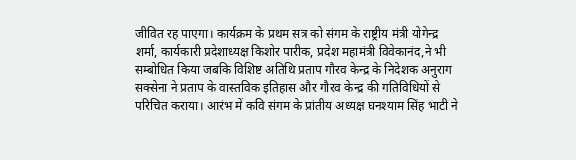जीवित रह पाएगा। कार्यक्रम के प्रथम सत्र को संगम के राष्ट्रीय मंत्री योगेन्द्र शर्मा, कार्यकारी प्रदेशाध्यक्ष किशोर पारीक, प्रदेश महामंत्री विवेकानंद,ने भी सम्बोधित किया जबकि विशिष्ट अतिथि प्रताप गौरव केन्द्र के निदेशक अनुराग सक्सेना ने प्रताप के वास्तविक इतिहास और गौरव केन्द्र की गतिविधियों से परिचित कराया। आरंभ में कवि संगम के प्रांतीय अध्यक्ष घनश्याम सिंह भाटी ने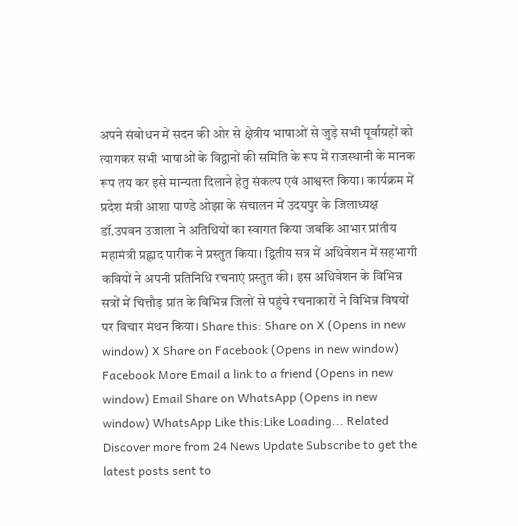अपने संबोधन में सदन की ओर से क्षेत्रीय भाषाओं से जुड़े सभी पूर्वाग्रहों को त्यागकर सभी भाषाओं के विद्वानों की समिति के रूप में राजस्थानी के मानक रूप तय कर इसे मान्यता दिलाने हेतु संकल्प एवं आश्वस्त किया। कार्यक्रम में प्रदेश मंत्री आशा पाण्डे ओझा के संचालन में उदयपुर के जिलाध्यक्ष डॉ.उपवन उजाला ने अतिथियों का स्वागत किया जबकि आभार प्रांतीय महामंत्री प्रह्लाद पारीक ने प्रस्तुत किया। द्वितीय सत्र में अधिवेशन में सहभागी कवियों ने अपनी प्रतिनिधि रचनाएं प्रस्तुत की। इस अधिवेशन के विभिन्न सत्रों में चित्तौड़ प्रांत के विभिन्न जिलों से पहुंचे रचनाकारों ने विभिन्न विषयों पर विचार मंथन किया। Share this: Share on X (Opens in new window) X Share on Facebook (Opens in new window) Facebook More Email a link to a friend (Opens in new window) Email Share on WhatsApp (Opens in new window) WhatsApp Like this:Like Loading... Related Discover more from 24 News Update Subscribe to get the latest posts sent to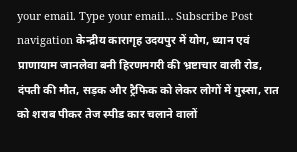your email. Type your email… Subscribe Post navigation केन्द्रीय कारागृह उदयपुर में योग, ध्यान एवं प्राणायाम जानलेवा बनी हिरणमगरी की भ्रष्टाचार वाली रोड, दंपती की मौत, सड़क और ट्रैफिक को लेकर लोगों में गुस्सा, रात को शराब पीकर तेज स्पीड कार चलाने वालों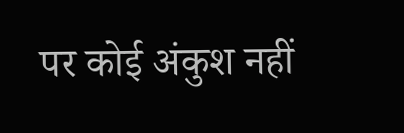पर कोई अंकुश नहीं